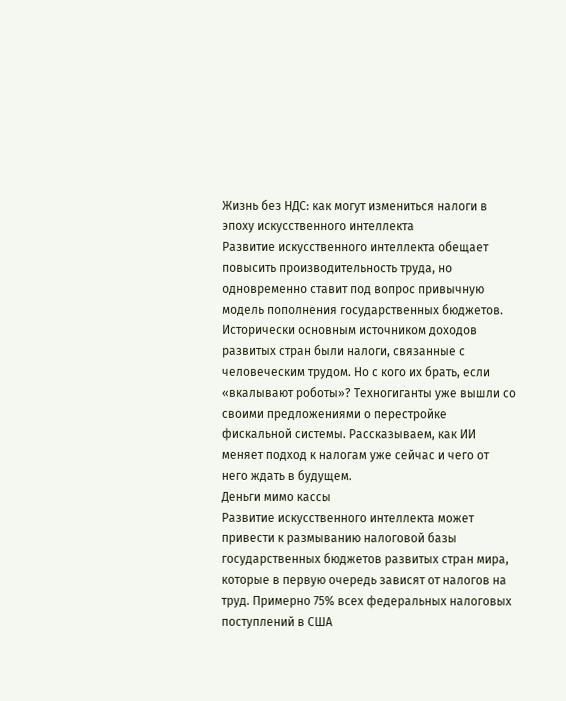Жизнь без НДС: как могут измениться налоги в эпоху искусственного интеллекта
Развитие искусственного интеллекта обещает повысить производительность труда, но одновременно ставит под вопрос привычную модель пополнения государственных бюджетов. Исторически основным источником доходов развитых стран были налоги, связанные с человеческим трудом. Но с кого их брать, если «вкалывают роботы»? Техногиганты уже вышли со своими предложениями о перестройке фискальной системы. Рассказываем, как ИИ меняет подход к налогам уже сейчас и чего от него ждать в будущем.
Деньги мимо кассы
Развитие искусственного интеллекта может привести к размыванию налоговой базы государственных бюджетов развитых стран мира, которые в первую очередь зависят от налогов на труд. Примерно 75% всех федеральных налоговых поступлений в США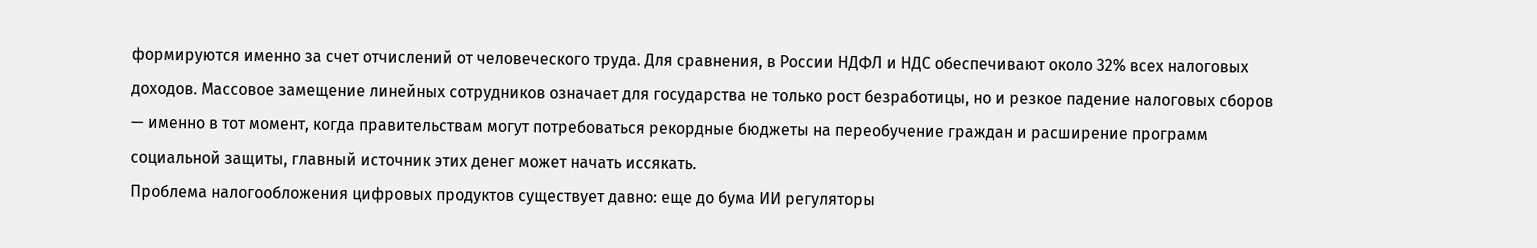формируются именно за счет отчислений от человеческого труда. Для сравнения, в России НДФЛ и НДС обеспечивают около 32% всех налоговых доходов. Массовое замещение линейных сотрудников означает для государства не только рост безработицы, но и резкое падение налоговых сборов — именно в тот момент, когда правительствам могут потребоваться рекордные бюджеты на переобучение граждан и расширение программ социальной защиты, главный источник этих денег может начать иссякать.
Проблема налогообложения цифровых продуктов существует давно: еще до бума ИИ регуляторы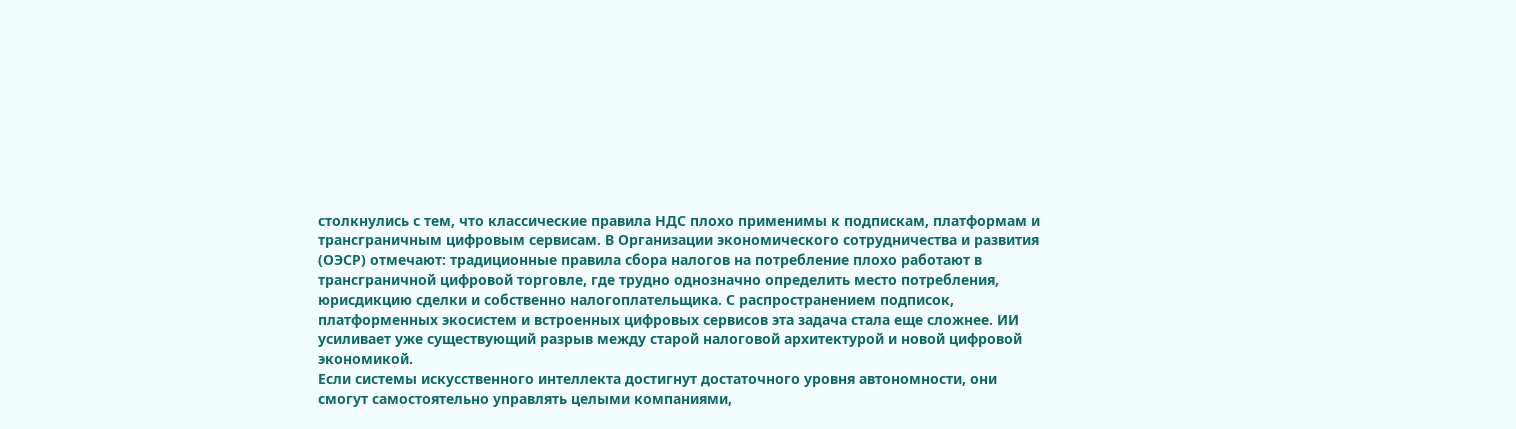столкнулись с тем, что классические правила НДС плохо применимы к подпискам, платформам и трансграничным цифровым сервисам. В Организации экономического сотрудничества и развития (ОЭСР) отмечают: традиционные правила сбора налогов на потребление плохо работают в трансграничной цифровой торговле, где трудно однозначно определить место потребления, юрисдикцию сделки и собственно налогоплательщика. С распространением подписок, платформенных экосистем и встроенных цифровых сервисов эта задача стала еще сложнее. ИИ усиливает уже существующий разрыв между старой налоговой архитектурой и новой цифровой экономикой.
Если системы искусственного интеллекта достигнут достаточного уровня автономности, они смогут самостоятельно управлять целыми компаниями,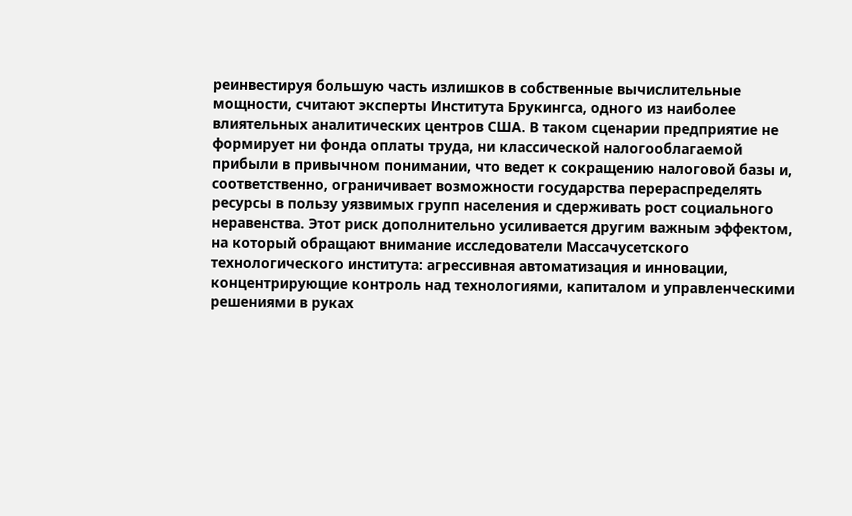реинвестируя большую часть излишков в собственные вычислительные мощности, считают эксперты Института Брукингса, одного из наиболее влиятельных аналитических центров США. В таком сценарии предприятие не формирует ни фонда оплаты труда, ни классической налогооблагаемой прибыли в привычном понимании, что ведет к сокращению налоговой базы и, соответственно, ограничивает возможности государства перераспределять ресурсы в пользу уязвимых групп населения и сдерживать рост социального неравенства. Этот риск дополнительно усиливается другим важным эффектом, на который обращают внимание исследователи Массачусетского технологического института: агрессивная автоматизация и инновации, концентрирующие контроль над технологиями, капиталом и управленческими решениями в руках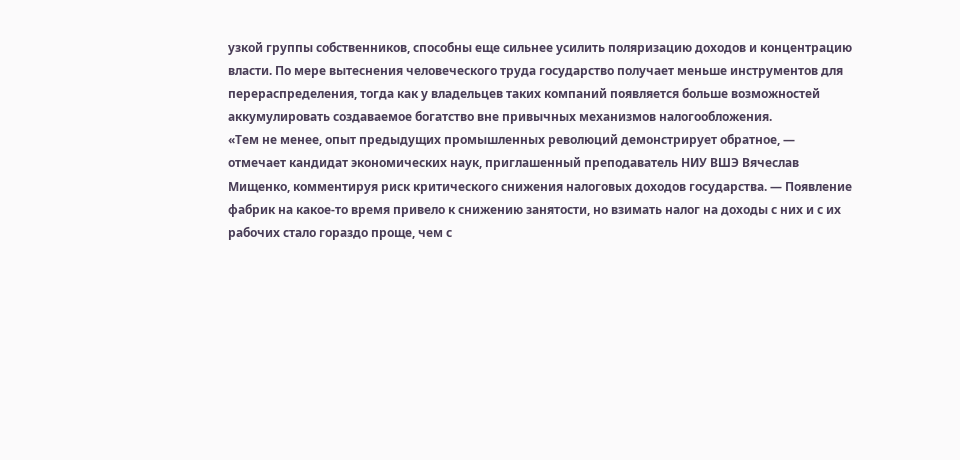узкой группы собственников, способны еще сильнее усилить поляризацию доходов и концентрацию власти. По мере вытеснения человеческого труда государство получает меньше инструментов для перераспределения, тогда как у владельцев таких компаний появляется больше возможностей аккумулировать создаваемое богатство вне привычных механизмов налогообложения.
«Тем не менее, опыт предыдущих промышленных революций демонстрирует обратное, — отмечает кандидат экономических наук, приглашенный преподаватель НИУ ВШЭ Вячеслав Мищенко, комментируя риск критического снижения налоговых доходов государства. — Появление фабрик на какое-то время привело к снижению занятости, но взимать налог на доходы с них и с их рабочих стало гораздо проще, чем с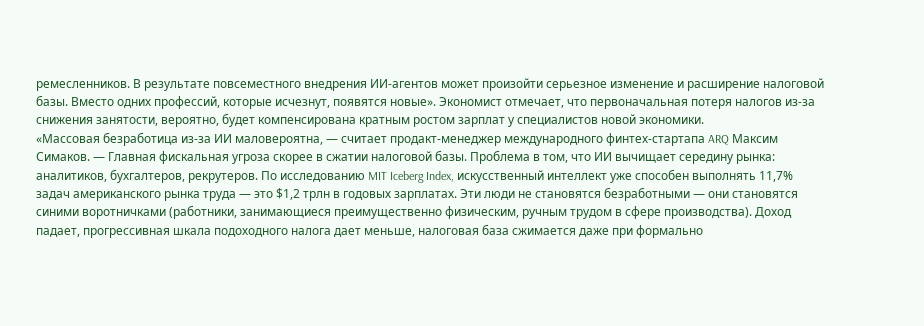ремесленников. В результате повсеместного внедрения ИИ-агентов может произойти серьезное изменение и расширение налоговой базы. Вместо одних профессий, которые исчезнут, появятся новые». Экономист отмечает, что первоначальная потеря налогов из-за снижения занятости, вероятно, будет компенсирована кратным ростом зарплат у специалистов новой экономики.
«Массовая безработица из-за ИИ маловероятна, — считает продакт-менеджер международного финтех-стартапа ARQ Максим Симаков. — Главная фискальная угроза скорее в сжатии налоговой базы. Проблема в том, что ИИ вычищает середину рынка: аналитиков, бухгалтеров, рекрутеров. По исследованию MIT Iceberg Index, искусственный интеллект уже способен выполнять 11,7% задач американского рынка труда — это $1,2 трлн в годовых зарплатах. Эти люди не становятся безработными — они становятся синими воротничками (работники, занимающиеся преимущественно физическим, ручным трудом в сфере производства). Доход падает, прогрессивная шкала подоходного налога дает меньше, налоговая база сжимается даже при формально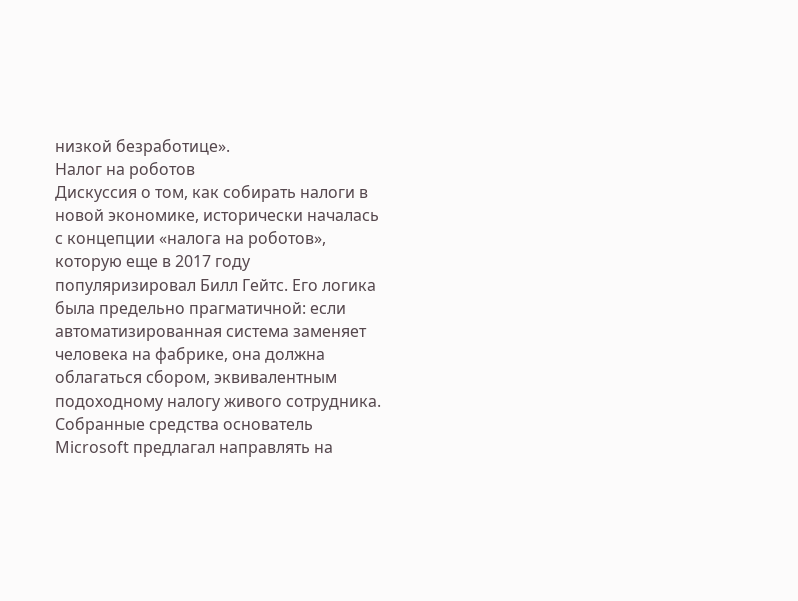низкой безработице».
Налог на роботов
Дискуссия о том, как собирать налоги в новой экономике, исторически началась с концепции «налога на роботов», которую еще в 2017 году популяризировал Билл Гейтс. Его логика была предельно прагматичной: если автоматизированная система заменяет человека на фабрике, она должна облагаться сбором, эквивалентным подоходному налогу живого сотрудника. Собранные средства основатель Microsoft предлагал направлять на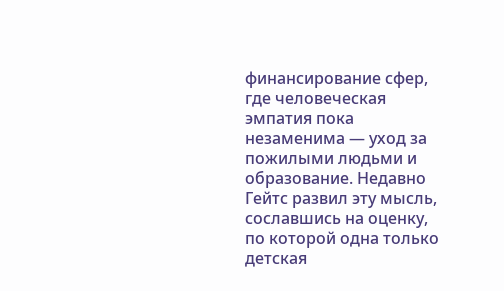финансирование сфер, где человеческая эмпатия пока незаменима — уход за пожилыми людьми и образование. Недавно Гейтс развил эту мысль, сославшись на оценку, по которой одна только детская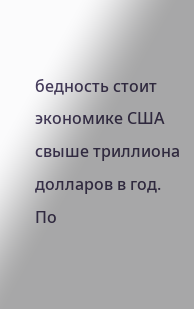бедность стоит экономике США свыше триллиона долларов в год. По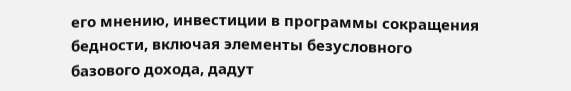его мнению, инвестиции в программы сокращения бедности, включая элементы безусловного базового дохода, дадут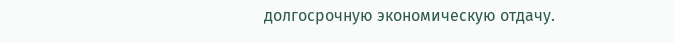долгосрочную экономическую отдачу.